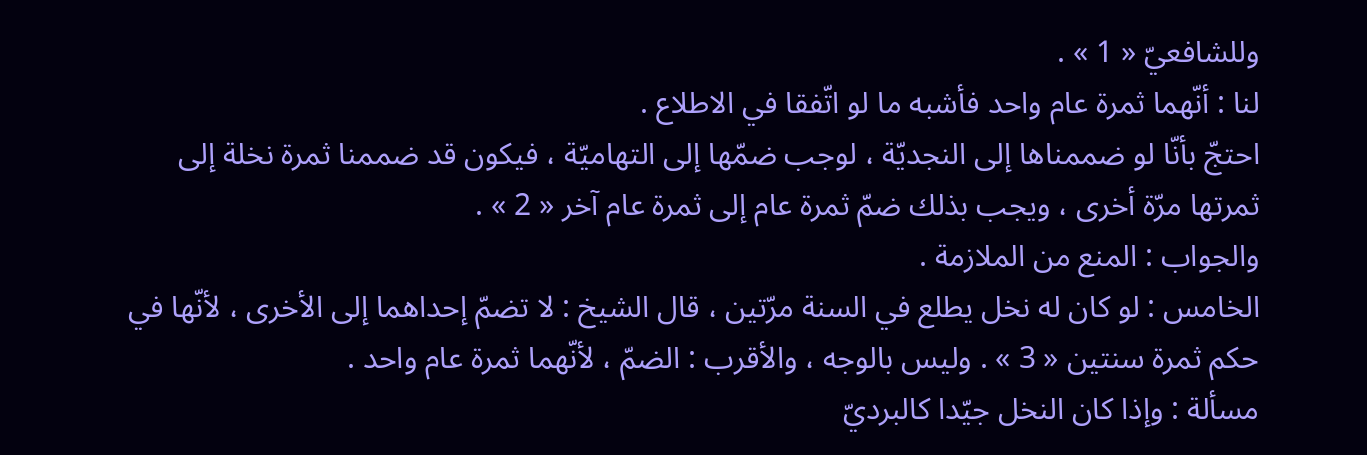وللشافعيّ « 1 » .
لنا : أنّهما ثمرة عام واحد فأشبه ما لو اتّفقا في الاطلاع .
احتجّ بأنّا لو ضممناها إلى النجديّة ، لوجب ضمّها إلى التهاميّة ، فيكون قد ضممنا ثمرة نخلة إلى ثمرتها مرّة أخرى ، ويجب بذلك ضمّ ثمرة عام إلى ثمرة عام آخر « 2 » .
والجواب : المنع من الملازمة .
الخامس : لو كان له نخل يطلع في السنة مرّتين ، قال الشيخ : لا تضمّ إحداهما إلى الأخرى ، لأنّها في حكم ثمرة سنتين « 3 » . وليس بالوجه ، والأقرب : الضمّ ، لأنّهما ثمرة عام واحد .
مسألة : وإذا كان النخل جيّدا كالبرديّ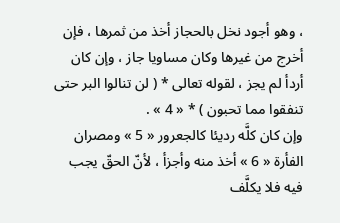، وهو أجود نخل بالحجاز أخذ من ثمرها ، فإن أخرج من غيرها وكان مساويا جاز ، وإن كان أردأ لم يجز ، لقوله تعالى * ( لن تنالوا البر حتى تنفقوا مما تحبون ) * « 4 » .
وإن كان كلَّه رديئا كالجعرور « 5 » ومصران الفأرة « 6 » أخذ منه وأجزأ ، لأنّ الحقّ يجب فيه فلا يكلَّف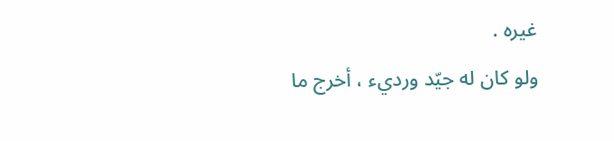غيره .
ولو كان له جيّد ورديء ، أخرج ما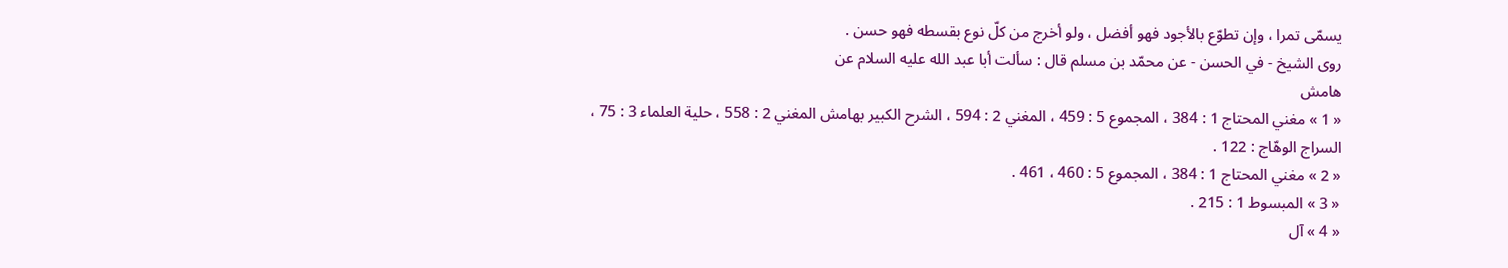يسمّى تمرا ، وإن تطوّع بالأجود فهو أفضل ، ولو أخرج من كلّ نوع بقسطه فهو حسن .
روى الشيخ - في الحسن - عن محمّد بن مسلم قال : سألت أبا عبد الله عليه السلام عن
هامش
« 1 » مغني المحتاج 1 : 384 ، المجموع 5 : 459 ، المغني 2 : 594 ، الشرح الكبير بهامش المغني 2 : 558 ، حلية العلماء 3 : 75 ، السراج الوهّاج : 122 .
« 2 » مغني المحتاج 1 : 384 ، المجموع 5 : 460 ، 461 .
« 3 » المبسوط 1 : 215 .
« 4 » آل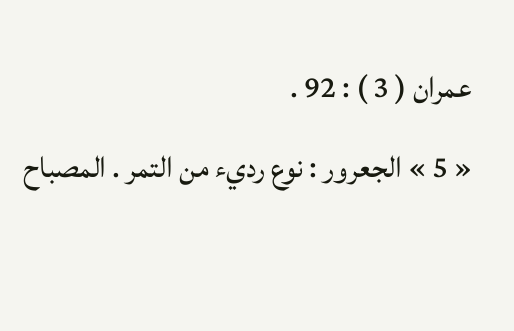عمران ( 3 ) : 92 .
« 5 » الجعرور : نوع رديء من التمر . المصباح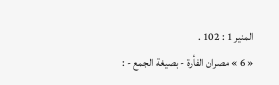المنير 1 : 102 .
« 6 » مصران الفأرة - بصيغة الجمع - :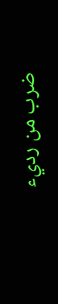ضرب من رديء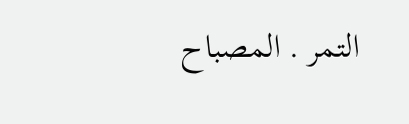التمر . المصباح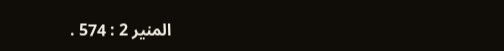المنير 2 : 574 .